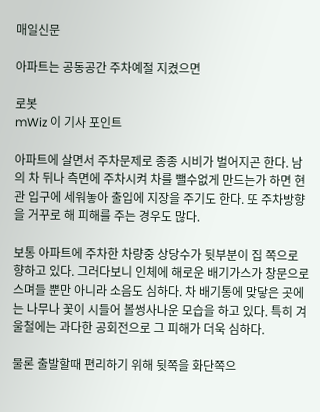매일신문

아파트는 공동공간 주차예절 지켰으면

로봇
mWiz 이 기사 포인트

아파트에 살면서 주차문제로 종종 시비가 벌어지곤 한다. 남의 차 뒤나 측면에 주차시켜 차를 뺄수없게 만드는가 하면 현관 입구에 세워놓아 출입에 지장을 주기도 한다. 또 주차방향을 거꾸로 해 피해를 주는 경우도 많다.

보통 아파트에 주차한 차량중 상당수가 뒷부분이 집 쪽으로 향하고 있다. 그러다보니 인체에 해로운 배기가스가 창문으로 스며들 뿐만 아니라 소음도 심하다. 차 배기통에 맞닿은 곳에는 나무나 꽃이 시들어 볼썽사나운 모습을 하고 있다. 특히 겨울철에는 과다한 공회전으로 그 피해가 더욱 심하다.

물론 출발할때 편리하기 위해 뒷쪽을 화단쪽으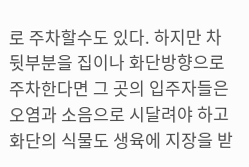로 주차할수도 있다. 하지만 차 뒷부분을 집이나 화단방향으로 주차한다면 그 곳의 입주자들은 오염과 소음으로 시달려야 하고 화단의 식물도 생육에 지장을 받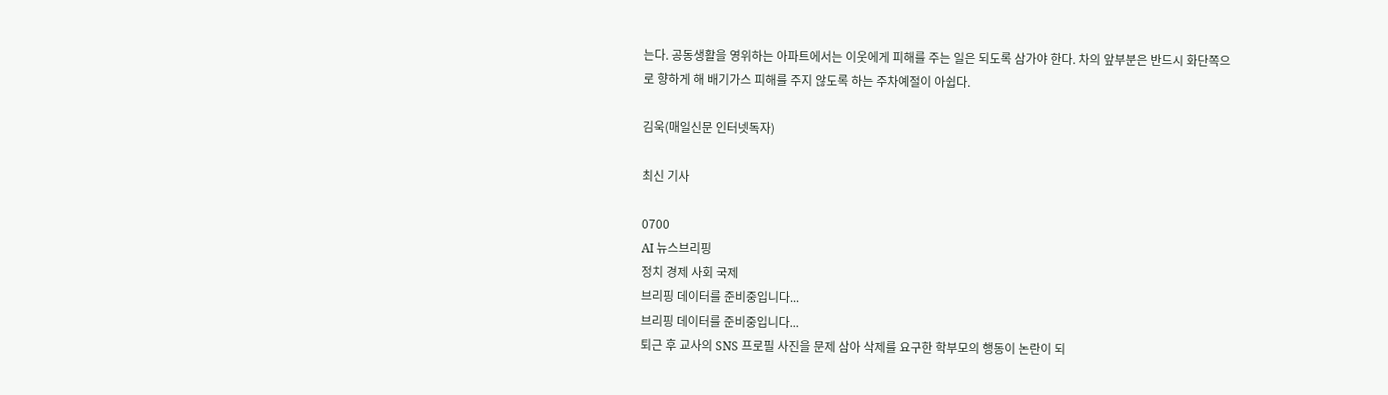는다. 공동생활을 영위하는 아파트에서는 이웃에게 피해를 주는 일은 되도록 삼가야 한다. 차의 앞부분은 반드시 화단쪽으로 향하게 해 배기가스 피해를 주지 않도록 하는 주차예절이 아쉽다.

김욱(매일신문 인터넷독자)

최신 기사

0700
AI 뉴스브리핑
정치 경제 사회 국제
브리핑 데이터를 준비중입니다...
브리핑 데이터를 준비중입니다...
퇴근 후 교사의 SNS 프로필 사진을 문제 삼아 삭제를 요구한 학부모의 행동이 논란이 되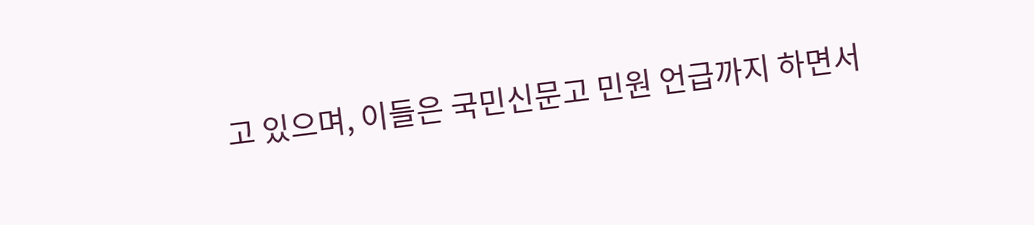고 있으며, 이들은 국민신문고 민원 언급까지 하면서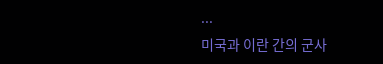...
미국과 이란 간의 군사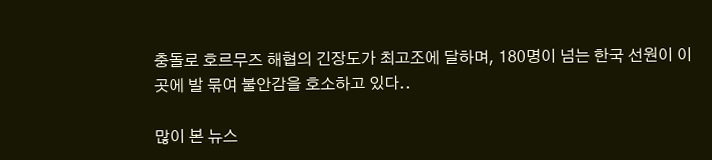충돌로 호르무즈 해협의 긴장도가 최고조에 달하며, 180명이 넘는 한국 선원이 이곳에 발 묶여 불안감을 호소하고 있다..

많이 본 뉴스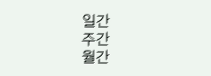일간
주간
월간